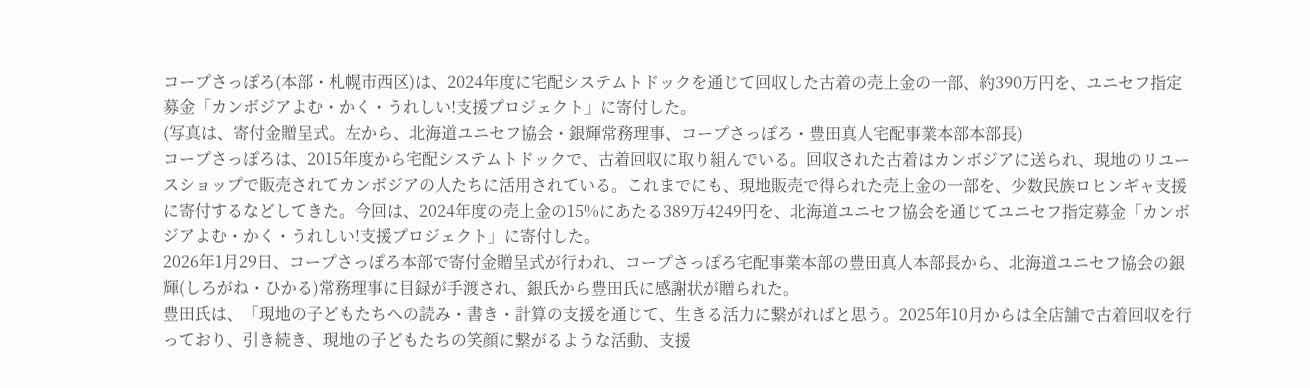コープさっぽろ(本部・札幌市西区)は、2024年度に宅配システムトドックを通じて回収した古着の売上金の一部、約390万円を、ユニセフ指定募金「カンボジアよむ・かく・うれしい!支援プロジェクト」に寄付した。
(写真は、寄付金贈呈式。左から、北海道ユニセフ協会・銀輝常務理事、コープさっぽろ・豊田真人宅配事業本部本部長)
コープさっぽろは、2015年度から宅配システムトドックで、古着回収に取り組んでいる。回収された古着はカンボジアに送られ、現地のリユースショップで販売されてカンボジアの人たちに活用されている。これまでにも、現地販売で得られた売上金の一部を、少数民族ロヒンギャ支援に寄付するなどしてきた。今回は、2024年度の売上金の15%にあたる389万4249円を、北海道ユニセフ協会を通じてユニセフ指定募金「カンボジアよむ・かく・うれしい!支援プロジェクト」に寄付した。
2026年1月29日、コープさっぽろ本部で寄付金贈呈式が行われ、コープさっぽろ宅配事業本部の豊田真人本部長から、北海道ユニセフ協会の銀輝(しろがね・ひかる)常務理事に目録が手渡され、銀氏から豊田氏に感謝状が贈られた。
豊田氏は、「現地の子どもたちへの読み・書き・計算の支援を通じて、生きる活力に繋がればと思う。2025年10月からは全店舗で古着回収を行っており、引き続き、現地の子どもたちの笑顔に繋がるような活動、支援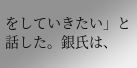をしていきたい」と話した。銀氏は、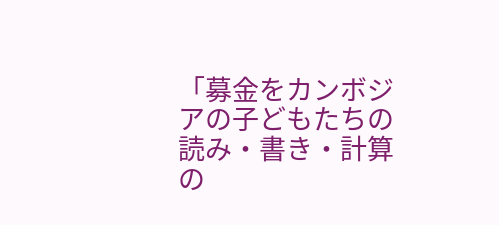「募金をカンボジアの子どもたちの読み・書き・計算の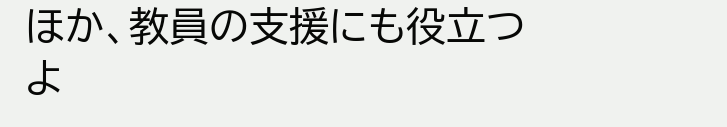ほか、教員の支援にも役立つよ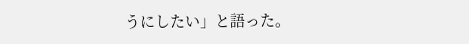うにしたい」と語った。